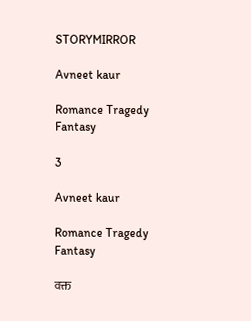STORYMIRROR

Avneet kaur

Romance Tragedy Fantasy

3

Avneet kaur

Romance Tragedy Fantasy

वक्त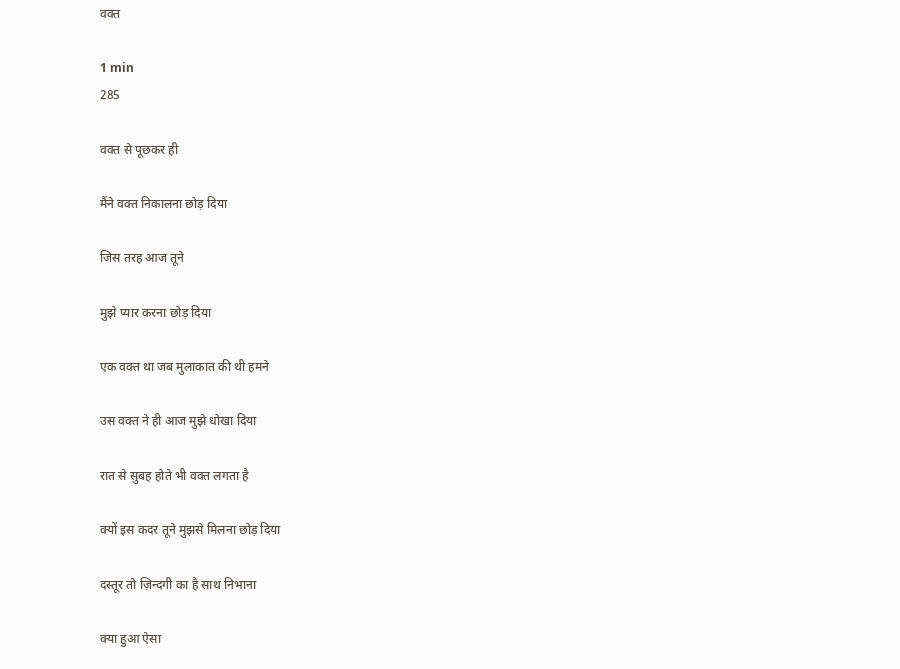वक्त

1 min
285

वक्त से पूछकर ही

मैंने वक्त निकालना छोड़ दिया

जिस तरह आज तूने

मुझे प्यार करना छोड़ दिया

एक वक्त था जब मुलाकात की थी हमने

उस वक्त ने ही आज मुझे धोखा दिया

रात से सुबह होते भी वक्त लगता है

क्यों इस कदर तूने मुझसे मिलना छोड़ दिया

दस्तूर तो ज़िन्दगी का है साथ निभाना

क्या हुआ ऐसा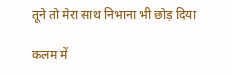तूने तो मेरा साथ निभाना भी छोड़ दिया

कलम में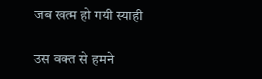जब खत्म हो गयी स्याही

उस वक्त से हमने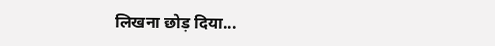लिखना छोड़ दिया...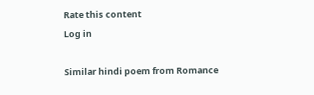Rate this content
Log in

Similar hindi poem from Romance